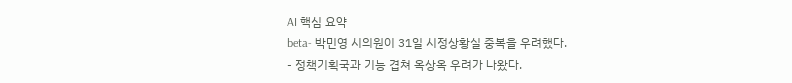AI 핵심 요약
beta- 박민영 시의원이 31일 시정상황실 중복을 우려했다.
- 정책기획국과 기능 겹쳐 옥상옥 우려가 나왔다.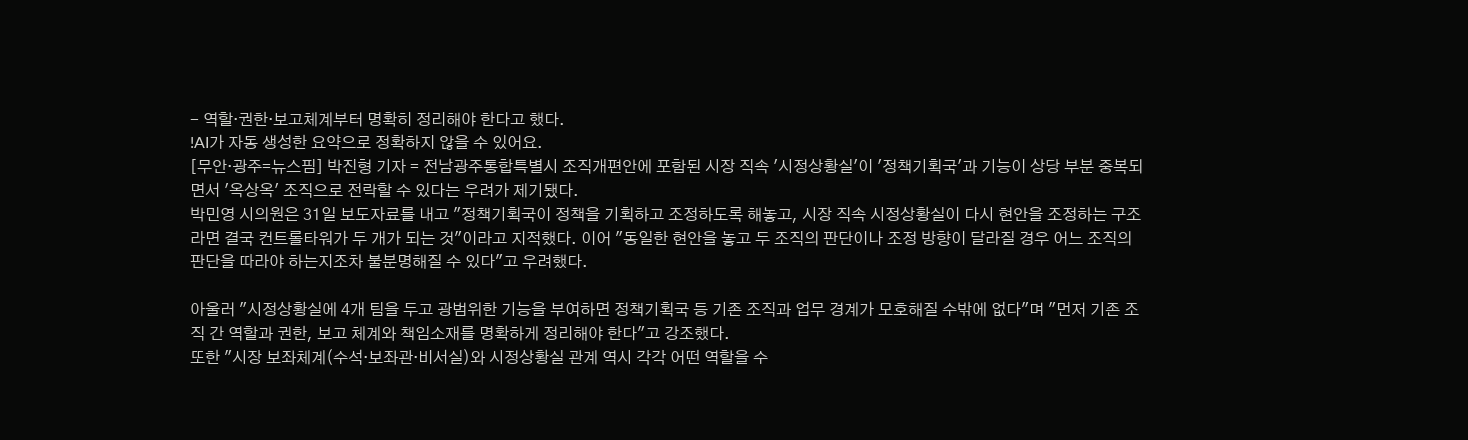- 역할·권한·보고체계부터 명확히 정리해야 한다고 했다.
!AI가 자동 생성한 요약으로 정확하지 않을 수 있어요.
[무안·광주=뉴스핌] 박진형 기자 = 전남광주통합특별시 조직개편안에 포함된 시장 직속 '시정상황실'이 '정책기획국'과 기능이 상당 부분 중복되면서 '옥상옥' 조직으로 전락할 수 있다는 우려가 제기됐다.
박민영 시의원은 31일 보도자료를 내고 "정책기획국이 정책을 기획하고 조정하도록 해놓고, 시장 직속 시정상황실이 다시 현안을 조정하는 구조라면 결국 컨트롤타워가 두 개가 되는 것"이라고 지적했다. 이어 "동일한 현안을 놓고 두 조직의 판단이나 조정 방향이 달라질 경우 어느 조직의 판단을 따라야 하는지조차 불분명해질 수 있다"고 우려했다.

아울러 "시정상황실에 4개 팀을 두고 광범위한 기능을 부여하면 정책기획국 등 기존 조직과 업무 경계가 모호해질 수밖에 없다"며 "먼저 기존 조직 간 역할과 권한, 보고 체계와 책임소재를 명확하게 정리해야 한다"고 강조했다.
또한 "시장 보좌체계(수석·보좌관·비서실)와 시정상황실 관계 역시 각각 어떤 역할을 수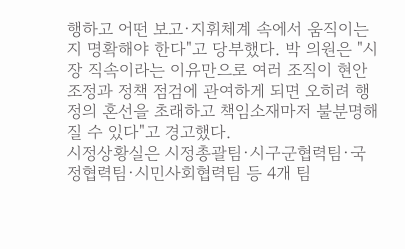행하고 어떤 보고·지휘체계 속에서 움직이는지 명확해야 한다"고 당부했다. 박 의원은 "시장 직속이라는 이유만으로 여러 조직이 현안 조정과 정책 점검에 관여하게 되면 오히려 행정의 혼선을 초래하고 책임소재마저 불분명해질 수 있다"고 경고했다.
시정상황실은 시정총괄팀·시구군협력팀·국정협력팀·시민사회협력팀 등 4개 팀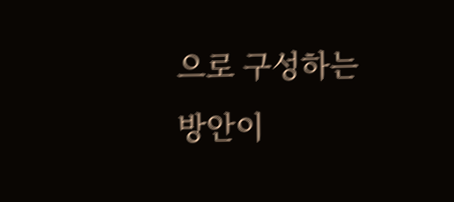으로 구성하는 방안이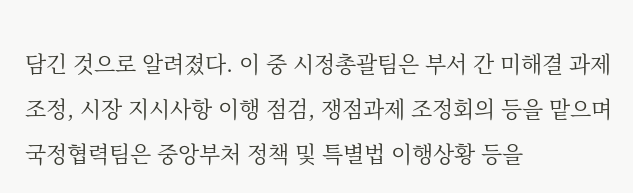담긴 것으로 알려졌다. 이 중 시정총괄팀은 부서 간 미해결 과제 조정, 시장 지시사항 이행 점검, 쟁점과제 조정회의 등을 맡으며 국정협력팀은 중앙부처 정책 및 특별법 이행상황 등을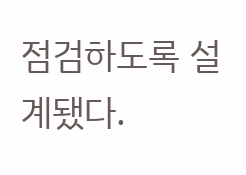점검하도록 설계됐다.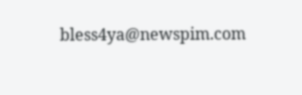bless4ya@newspim.com